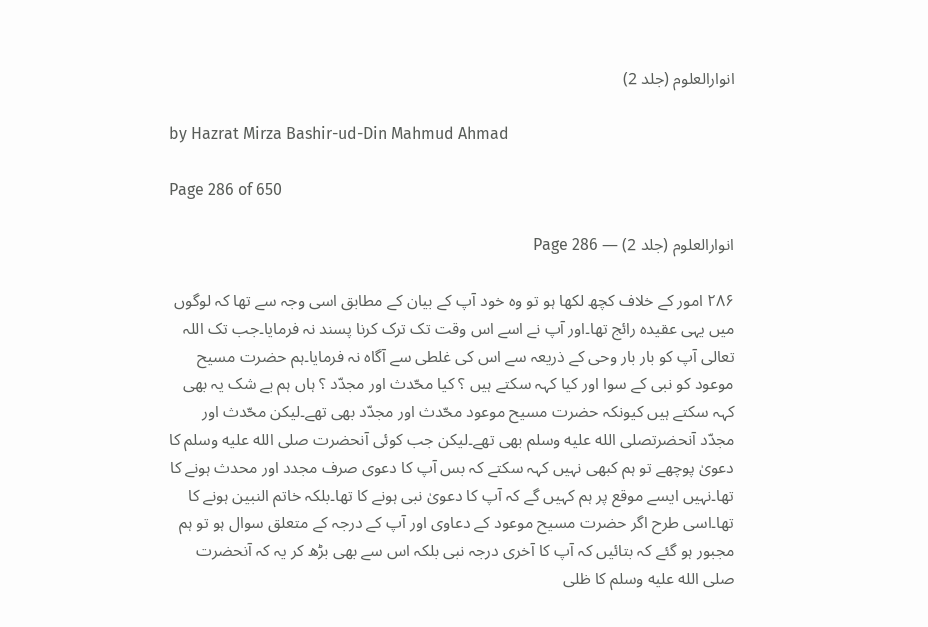انوارالعلوم (جلد 2)

by Hazrat Mirza Bashir-ud-Din Mahmud Ahmad

Page 286 of 650

انوارالعلوم (جلد 2) — Page 286

۲۸۶ امور کے خلاف کچھ لکھا ہو تو وہ خود آپ کے بیان کے مطابق اسی وجہ سے تھا کہ لوگوں میں یہی عقیده رائج تھا۔اور آپ نے اسے اس وقت تک ترک کرنا پسند نہ فرمایا۔جب تک اللہ تعالی آپ کو بار بار وحی کے ذریعہ سے اس کی غلطی سے آگاہ نہ فرمایا۔ہم حضرت مسیح موعود کو نبی کے سوا اور کیا کہہ سکتے ہیں ؟ کیا محّدث اور مجدّد ؟ ہاں ہم بے شک یہ بھی کہہ سکتے ہیں کیونکہ حضرت مسیح موعود محّدث اور مجدّد بھی تھے۔لیکن محّدث اور مجدّد آنحضرتصلى الله عليه وسلم بھی تھے۔لیکن جب کوئی آنحضرت صلى الله عليه وسلم کا دعویٰ پوچھے تو ہم کبھی نہیں کہہ سکتے کہ بس آپ کا دعوی صرف مجدد اور محدث ہونے کا تھا۔نہیں ایسے موقع پر ہم کہیں گے کہ آپ کا دعویٰ نبی ہونے کا تھا۔بلکہ خاتم النبین ہونے کا تھا۔اسی طرح اگر حضرت مسیح موعود کے دعاوی اور آپ کے درجہ کے متعلق سوال ہو تو ہم مجبور ہو گئے کہ بتائیں کہ آپ کا آخری درجہ نبی بلکہ اس سے بھی بڑھ کر یہ کہ آنحضرت صلى الله عليه وسلم کا ظلی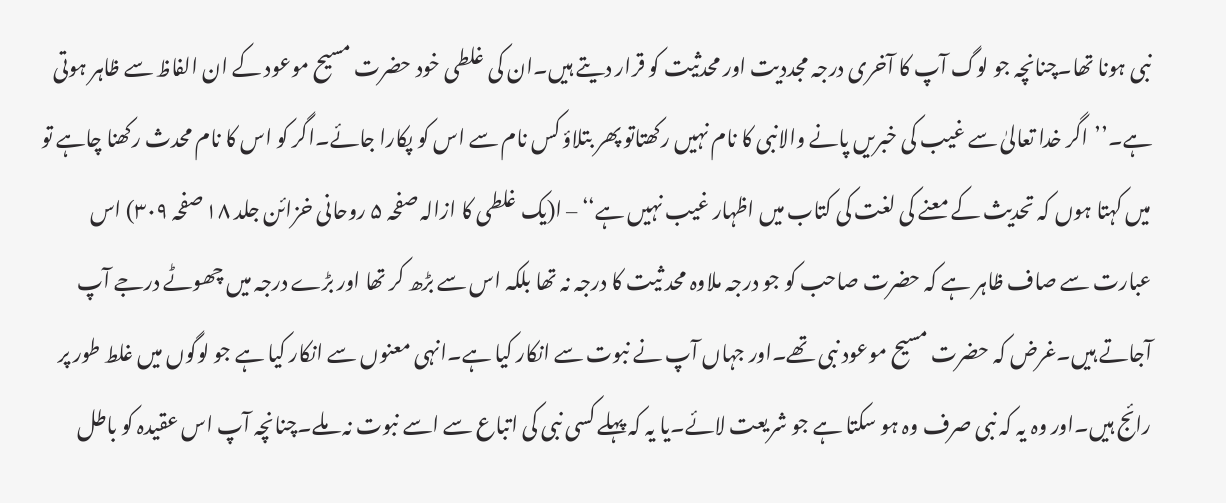نبی ہونا تھا۔چنانچہ جو لوگ آپ کا آخری درجہ مجددیت اور محدثیت کو قرار دیتے ہیں۔ان کی غلطی خود حضرت مسیح موعود کے ان الفاظ سے ظاہر ہوتی ہے۔’’اگر خدا تعالیٰ سے غیب کی خبریں پانے والانبی کا نام نہیں رکھتاتو پھر بتلاؤ کس نام سے اس کو پکارا جائے۔اگر کو اس کا نام محدث رکھنا چاہے تو میں کہتا ہوں کہ تحدیث کے معنے کی لغت کی کتاب میں اظہار غیب نہیں ہے‘‘ – ا(یک غلطی کا ازالہ صفحہ ۵ روحانی خزائن جلد ۱۸ صفحہ ۳۰۹) اس عبارت سے صاف ظاہر ہے کہ حضرت صاحب کو جو درجہ ملاوہ محد ثیت کا درجہ نہ تھا بلکہ اس سے بڑھ کر تھا اور بڑے درجہ میں چھوٹے درجے آپ آجاتے ہیں۔غرض کہ حضرت مسیح موعود نبی تھے۔اور جہاں آپ نے نبوت سے انکار کیا ہے۔انہی معنوں سے انکار کیا ہے جو لوگوں میں غلط طور پر رائج ہیں۔اور وہ یہ کہ نبی صرف وہ ہو سکتا ہے جو شریعت لائے۔یا یہ کہ پہلے کسی نبی کی اتباع سے اسے نبوت نہ ملے۔چنانچہ آپ اس عقیدہ کو باطل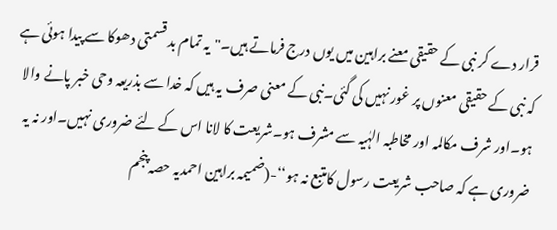قرار دے کر نبی کے حقیقی معنے براہین میں یوں درج فرماتے ہیں۔"یہ تمام بد قسمتی دھوکا سے پیدا ہوئی ہے کہ نبی کے حقیقی معنوں پر غور نہیں کی گئی۔نبی کے معنی صرف یہ ہیں کہ خدا سے بذریعہ وحی خبر پانے والا ہو۔اور شرف مکالمہ اور مخاطبہ الہٰیہ سے مشرف ہو۔شریعت کا لانا اس کے لئے ضروری نہیں۔اور نہ یہ ضروری ہے کہ صاحب شریعت رسول کامتبع نہ ہو‘‘-(ضمیمہ براہین احمدیہ حصہ پنجم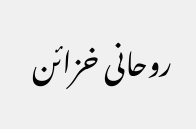روحانی خزائن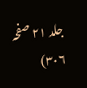جلد ۲۱ صفحہ ۳۰۶)